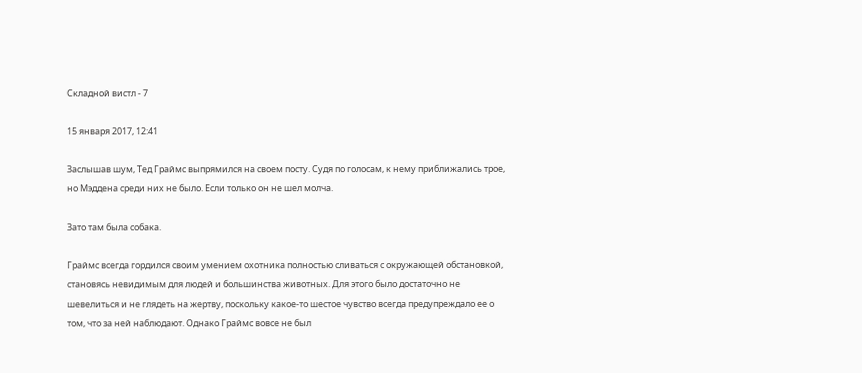Складной вистл - 7

15 января 2017, 12:41

Заслышав шум, Тед Граймс выпрямился на своем посту. Судя по голосам, к нему приближались трое, но Мэддена среди них не было. Если только он не шел молча.

Зато там была собака.

Граймс всегда гордился своим умением охотника полностью сливаться с окружающей обстановкой, становясь невидимым для людей и большинства животных. Для этого было достаточно не шевелиться и не глядеть на жертву, поскольку какое-то шестое чувство всегда предупреждало ее о том, что за ней наблюдают. Однако Граймс вовсе не был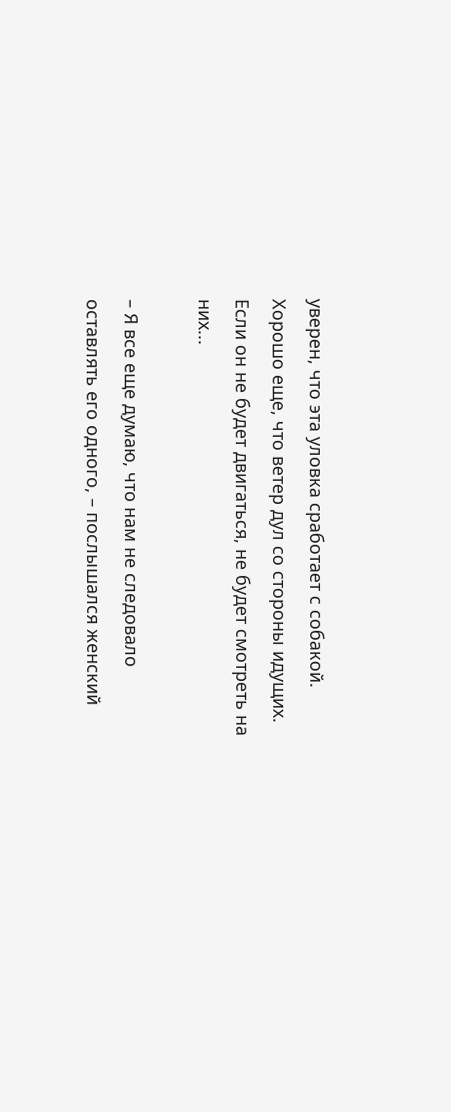уверен, что эта уловка сработает с собакой. Хорошо еще, что ветер дул со стороны идущих. Если он не будет двигаться, не будет смотреть на них...

– Я все еще думаю, что нам не следовало оставлять его одного, – послышался женский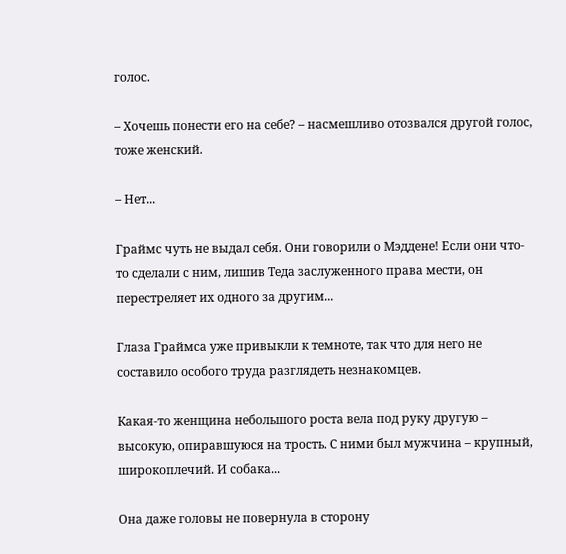голос.

– Хочешь понести его на себе? – насмешливо отозвался другой голос, тоже женский.

– Нет...

Граймс чуть не выдал себя. Они говорили о Мэддене! Если они что-то сделали с ним, лишив Теда заслуженного права мести, он перестреляет их одного за другим...

Глаза Граймса уже привыкли к темноте, так что для него не составило особого труда разглядеть незнакомцев.

Какая-то женщина небольшого роста вела под руку другую – высокую, опиравшуюся на трость. С ними был мужчина – крупный, широкоплечий. И собака...

Она даже головы не повернула в сторону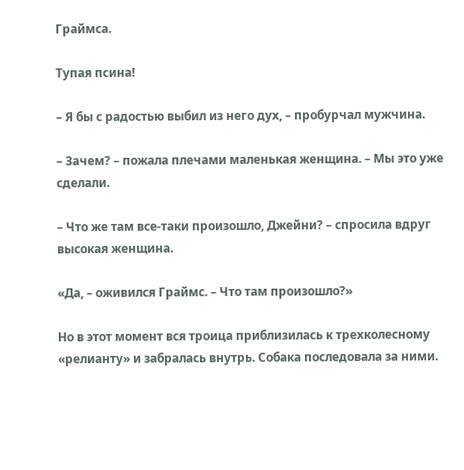Граймса.

Тупая псина!

– Я бы с радостью выбил из него дух, – пробурчал мужчина.

– Зачем? – пожала плечами маленькая женщина. – Мы это уже сделали.

– Что же там все-таки произошло, Джейни? – спросила вдруг высокая женщина.

«Да, – оживился Граймс. – Что там произошло?»

Но в этот момент вся троица приблизилась к трехколесному «релианту» и забралась внутрь. Собака последовала за ними.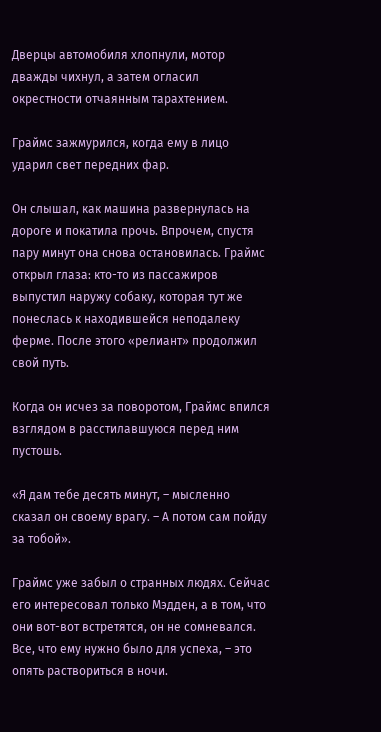Дверцы автомобиля хлопнули, мотор дважды чихнул, а затем огласил окрестности отчаянным тарахтением.

Граймс зажмурился, когда ему в лицо ударил свет передних фар.

Он слышал, как машина развернулась на дороге и покатила прочь. Впрочем, спустя пару минут она снова остановилась. Граймс открыл глаза: кто-то из пассажиров выпустил наружу собаку, которая тут же понеслась к находившейся неподалеку ферме. После этого «релиант» продолжил свой путь.

Когда он исчез за поворотом, Граймс впился взглядом в расстилавшуюся перед ним пустошь.

«Я дам тебе десять минут, – мысленно сказал он своему врагу. – А потом сам пойду за тобой».

Граймс уже забыл о странных людях. Сейчас его интересовал только Мэдден, а в том, что они вот-вот встретятся, он не сомневался. Все, что ему нужно было для успеха, – это опять раствориться в ночи.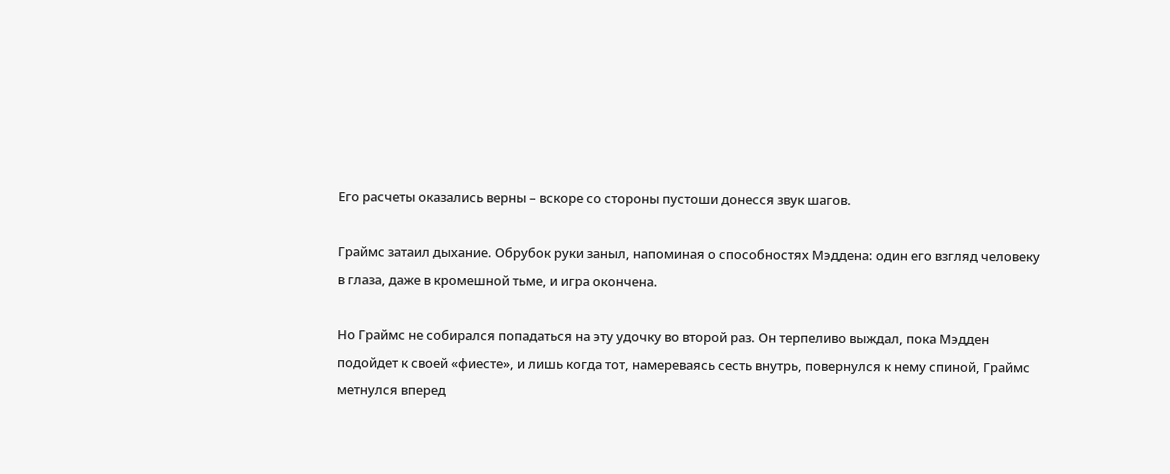Его расчеты оказались верны – вскоре со стороны пустоши донесся звук шагов.

Граймс затаил дыхание. Обрубок руки заныл, напоминая о способностях Мэддена: один его взгляд человеку в глаза, даже в кромешной тьме, и игра окончена.

Но Граймс не собирался попадаться на эту удочку во второй раз. Он терпеливо выждал, пока Мэдден подойдет к своей «фиесте», и лишь когда тот, намереваясь сесть внутрь, повернулся к нему спиной, Граймс метнулся вперед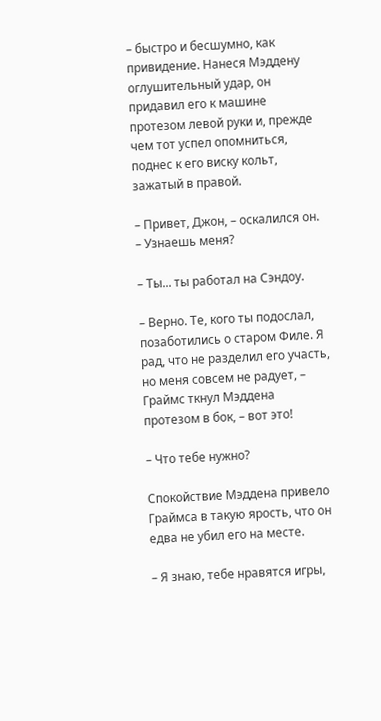– быстро и бесшумно, как привидение. Нанеся Мэддену оглушительный удар, он придавил его к машине протезом левой руки и, прежде чем тот успел опомниться, поднес к его виску кольт, зажатый в правой.

– Привет, Джон, – оскалился он. – Узнаешь меня?

– Ты... ты работал на Сэндоу.

– Верно. Те, кого ты подослал, позаботились о старом Филе. Я рад, что не разделил его участь, но меня совсем не радует, – Граймс ткнул Мэддена протезом в бок, – вот это!

– Что тебе нужно?

Спокойствие Мэддена привело Граймса в такую ярость, что он едва не убил его на месте.

– Я знаю, тебе нравятся игры,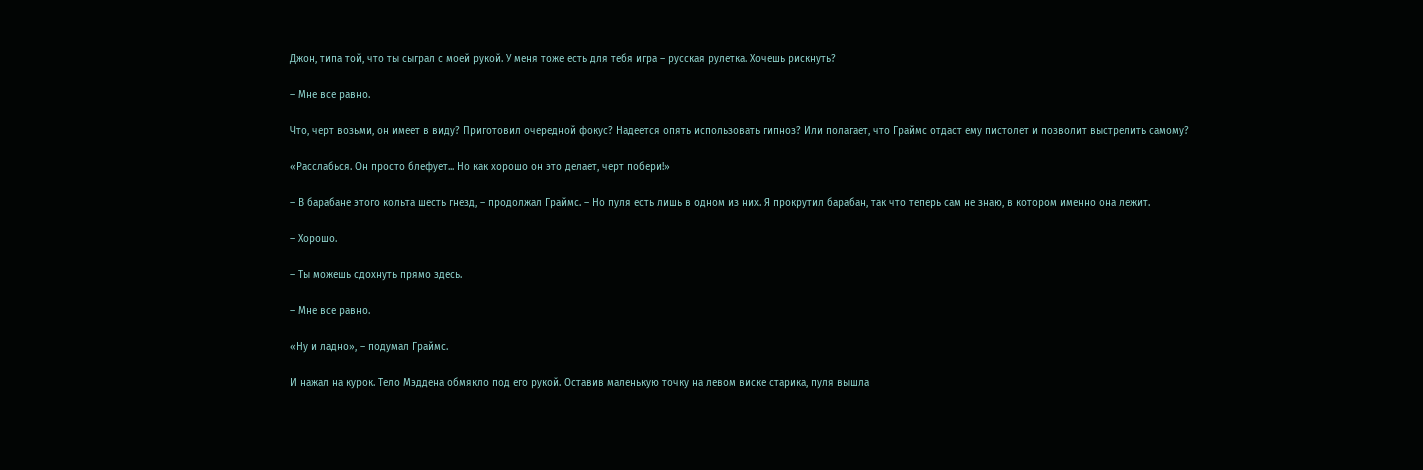Джон, типа той, что ты сыграл с моей рукой. У меня тоже есть для тебя игра – русская рулетка. Хочешь рискнуть?

– Мне все равно.

Что, черт возьми, он имеет в виду? Приготовил очередной фокус? Надеется опять использовать гипноз? Или полагает, что Граймс отдаст ему пистолет и позволит выстрелить самому?

«Расслабься. Он просто блефует... Но как хорошо он это делает, черт побери!»

– В барабане этого кольта шесть гнезд, – продолжал Граймс. – Но пуля есть лишь в одном из них. Я прокрутил барабан, так что теперь сам не знаю, в котором именно она лежит.

– Хорошо.

– Ты можешь сдохнуть прямо здесь.

– Мне все равно.

«Ну и ладно», – подумал Граймс.

И нажал на курок. Тело Мэддена обмякло под его рукой. Оставив маленькую точку на левом виске старика, пуля вышла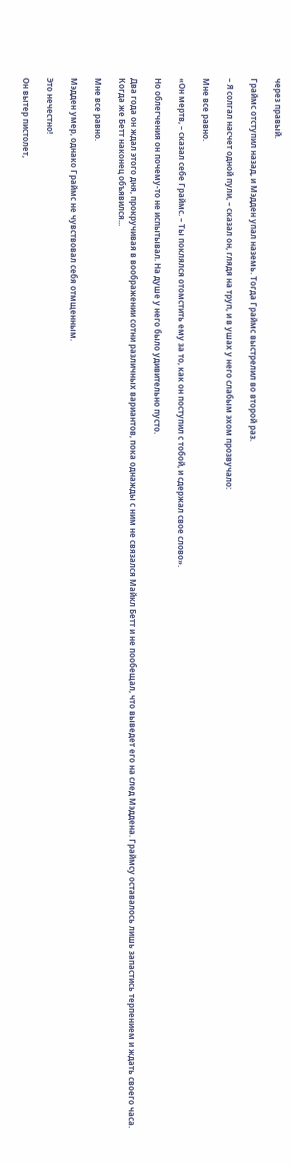через правый.

Граймс отступил назад, и Мэдден упал наземь. Тогда Граймс выстрелил во второй раз.

– Я солгал насчет одной пули, – сказал он, глядя на труп, и в ушах у него слабым эхом прозвучало:

Мне все равно.

«Он мертв, – сказал себе Граймс. – Ты поклялся отомстить ему за то, как он поступил с тобой, и сдержал свое слово».

Но облегчения он почему-то не испытывал. На душе у него было удивительно пусто.

Два года он ждал этого дня, прокручивая в воображении сотни различных вариантов, пока однажды с ним не связался Майкл Бетт и не пообещал, что выведет его на след Мэддена. Граймсу оставалось лишь запастись терпением и ждать своего часа. Когда же Бетт наконец объявился...

Мне все равно.

Мэдден умер, однако Граймс не чувствовал себя отмщенным.

Это нечестно!

Он вытер пистолет,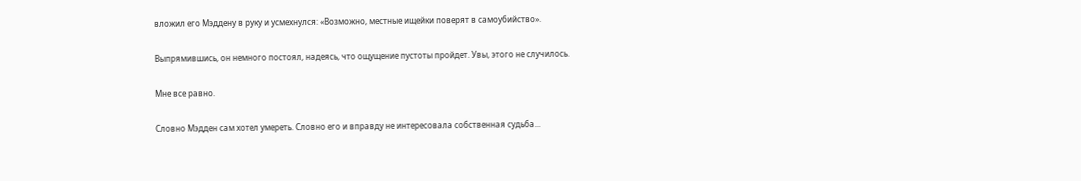вложил его Мэддену в руку и усмехнулся: «Возможно, местные ищейки поверят в самоубийство».

Выпрямившись, он немного постоял, надеясь, что ощущение пустоты пройдет. Увы, этого не случилось.

Мне все равно.

Словно Мэдден сам хотел умереть. Словно его и вправду не интересовала собственная судьба...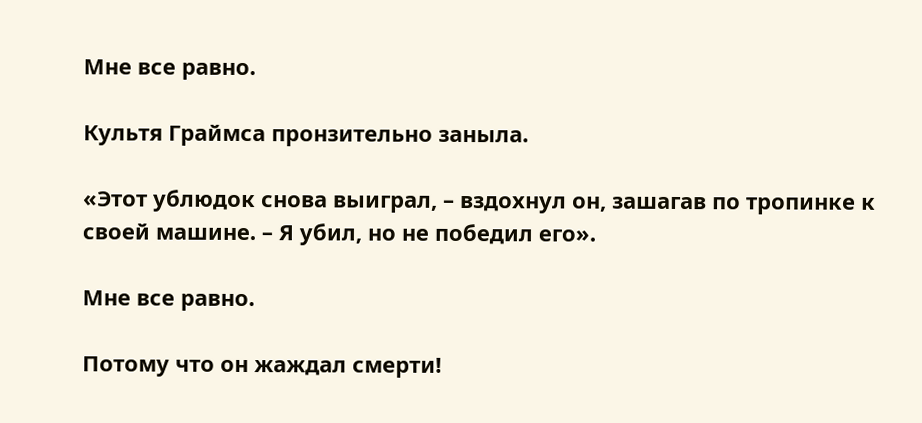Мне все равно.

Культя Граймса пронзительно заныла.

«Этот ублюдок снова выиграл, – вздохнул он, зашагав по тропинке к своей машине. – Я убил, но не победил его».

Мне все равно.

Потому что он жаждал смерти!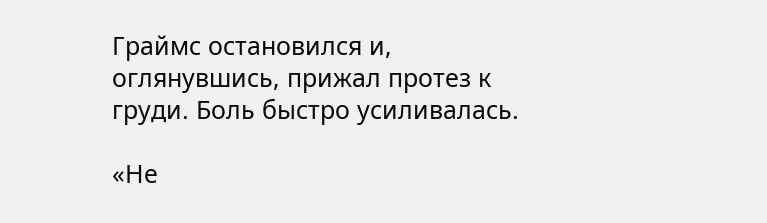Граймс остановился и, оглянувшись, прижал протез к груди. Боль быстро усиливалась.

«Не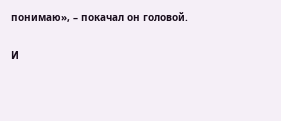понимаю», – покачал он головой.

И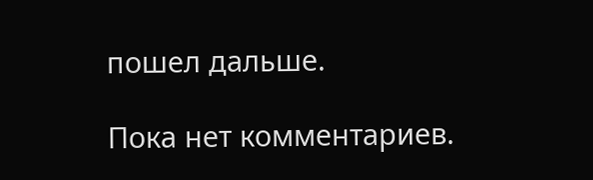пошел дальше.

Пока нет комментариев.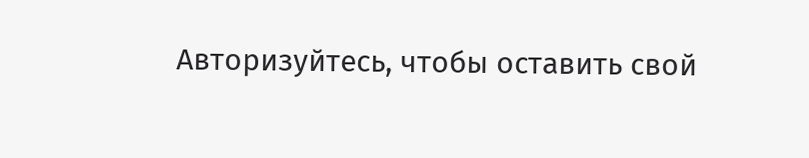Авторизуйтесь, чтобы оставить свой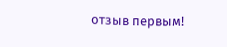отзыв первым!